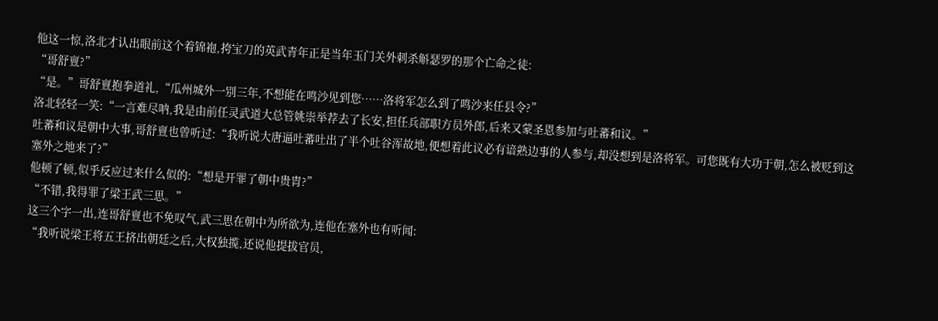他这一惊,洛北才认出眼前这个着锦袍,挎宝刀的英武青年正是当年玉门关外刺杀斛瑟罗的那个亡命之徒:
“哥舒亶?”
“是。”哥舒亶抱拳道礼,“瓜州城外一别三年,不想能在鸣沙见到您……洛将军怎么到了鸣沙来任县令?”
洛北轻轻一笑:“一言难尽呐,我是由前任灵武道大总管姚崇举荐去了长安,担任兵部职方员外郎,后来又蒙圣恩参加与吐蕃和议。”
吐蕃和议是朝中大事,哥舒亶也曾听过:“我听说大唐逼吐蕃吐出了半个吐谷浑故地,便想着此议必有谙熟边事的人参与,却没想到是洛将军。可您既有大功于朝,怎么被贬到这塞外之地来了?”
他顿了顿,似乎反应过来什么似的:“想是开罪了朝中贵胄?”
“不错,我得罪了梁王武三思。”
这三个字一出,连哥舒亶也不免叹气,武三思在朝中为所欲为,连他在塞外也有听闻:
“我听说梁王将五王挤出朝廷之后,大权独揽,还说他提拔官员,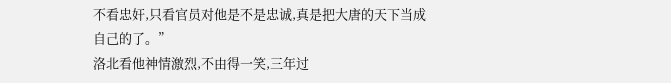不看忠奸,只看官员对他是不是忠诚,真是把大唐的天下当成自己的了。”
洛北看他神情激烈,不由得一笑,三年过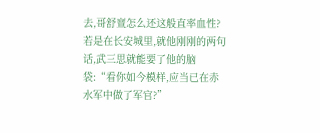去,哥舒亶怎么还这般直率血性?若是在长安城里,就他刚刚的两句话,武三思就能要了他的脑袋:“看你如今模样,应当已在赤水军中做了军官?”